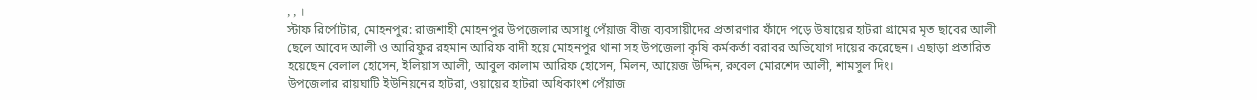, , ।
স্টাফ রির্পোটার, মোহনপুর: রাজশাহী মোহনপুর উপজেলার অসাধু পেঁয়াজ বীজ ব্যবসায়ীদের প্রতারণার ফাঁদে পড়ে উষায়ের হাটরা গ্রামের মৃত ছাবের আলী ছেলে আবেদ আলী ও আরিফুর রহমান আরিফ বাদী হয়ে মোহনপুর থানা সহ উপজেলা কৃষি কর্মকর্তা বরাবর অভিযোগ দায়ের করেছেন। এছাড়া প্রতারিত হয়েছেন বেলাল হোসেন, ইলিয়াস আলী, আবুল কালাম আরিফ হোসেন, মিলন, আয়েজ উদ্দিন, রুবেল মোরশেদ আলী, শামসুল দিং।
উপজেলার রায়ঘাটি ইউনিয়নের হাটরা, ওয়ায়ের হাটরা অধিকাংশ পেঁয়াজ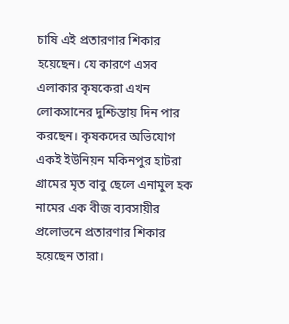চাষি এই প্রতারণার শিকার হয়েছেন। যে কারণে এসব এলাকার কৃষকেরা এখন লোকসানের দুশ্চিন্তায় দিন পার করছেন। কৃষকদের অভিযোগ একই ইউনিয়ন মকিনপুর হাটরা গ্রামের মৃত বাবু ছেলে এনামুল হক নামের এক বীজ ব্যবসায়ীর প্রলোভনে প্রতারণার শিকার হয়েছেন তারা।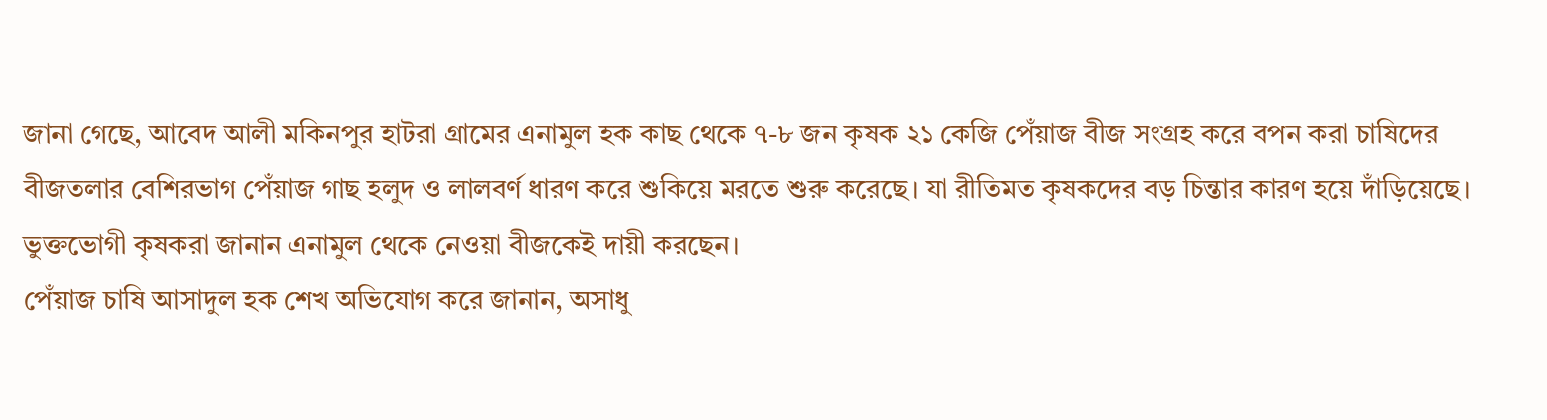জানা গেছে, আবেদ আলী মকিনপুর হাটরা গ্রামের এনামুল হক কাছ থেকে ৭-৮ জন কৃষক ২১ কেজি পেঁয়াজ বীজ সংগ্রহ করে বপন করা চাষিদের বীজতলার বেশিরভাগ পেঁয়াজ গাছ হলুদ ও লালবর্ণ ধারণ করে শুকিয়ে মরতে শুরু করেছে। যা রীতিমত কৃষকদের বড় চিন্তার কারণ হয়ে দাঁড়িয়েছে। ভুক্তভোগী কৃষকরা জানান এনামুল থেকে নেওয়া বীজকেই দায়ী করছেন।
পেঁয়াজ চাষি আসাদুল হক শেখ অভিযোগ করে জানান, অসাধু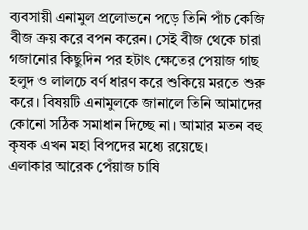ব্যবসায়ী এনামুল প্রলোভনে পড়ে তিনি পাঁচ কেজি বীজ ক্রয় করে বপন করেন। সেই বীজ থেকে চারা গজানোর কিছুদিন পর হটাৎ ক্ষেতের পেয়াজ গাছ হলুদ ও লালচে বর্ণ ধারণ করে শুকিয়ে মরতে শুরু করে। বিষয়টি এনামুলকে জানালে তিনি আমাদের কোনো সঠিক সমাধান দিচ্ছে না। আমার মতন বহু কৃষক এখন মহা বিপদের মধ্যে রয়েছে।
এলাকার আরেক পেঁয়াজ চাষি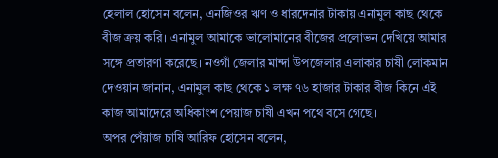হেলাল হোসেন বলেন, এনজিওর ঋণ ও ধারদেনার টাকায় এনামুল কাছ থেকে বীজ ক্রয় করি। এনামুল আমাকে ভালোমানের বীজের প্রলোভন দেখিয়ে আমার সঙ্গে প্রতারণা করেছে। নওগাঁ জেলার মান্দা উপজেলার এলাকার চাষী লোকমান দেওয়ান জানান, এনামুল কাছ থেকে ১ লক্ষ ৭৬ হাজার টাকার বীজ কিনে এই কাজ আমাদেরে অধিকাংশ পেয়াজ চাষী এখন পথে বসে গেছে।
অপর পেঁয়াজ চাষি আরিফ হোসেন বলেন,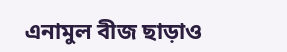এনামুল বীজ ছাড়াও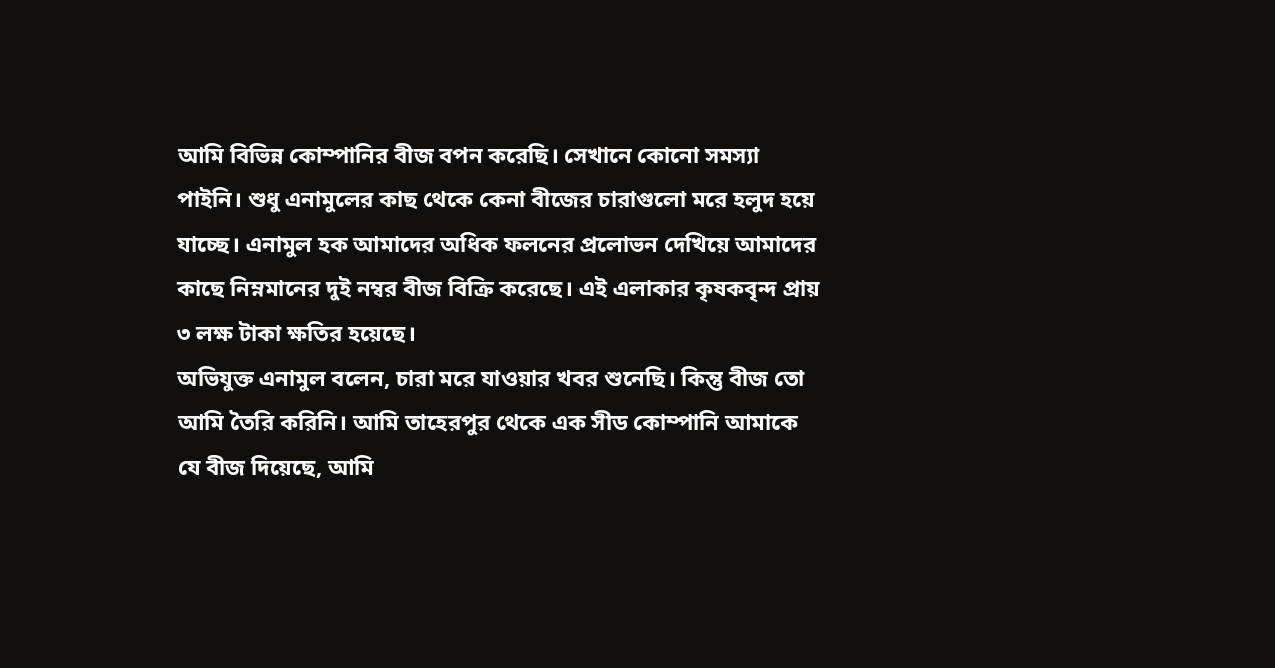আমি বিভিন্ন কোম্পানির বীজ বপন করেছি। সেখানে কোনো সমস্যা পাইনি। শুধু এনামুলের কাছ থেকে কেনা বীজের চারাগুলো মরে হলুদ হয়ে যাচ্ছে। এনামুল হক আমাদের অধিক ফলনের প্রলোভন দেখিয়ে আমাদের কাছে নিম্নমানের দুই নম্বর বীজ বিক্রি করেছে। এই এলাকার কৃষকবৃন্দ প্রায় ৩ লক্ষ টাকা ক্ষতির হয়েছে।
অভিযুক্ত এনামুল বলেন, চারা মরে যাওয়ার খবর শুনেছি। কিন্তু বীজ তো আমি তৈরি করিনি। আমি তাহেরপুর থেকে এক সীড কোম্পানি আমাকে যে বীজ দিয়েছে, আমি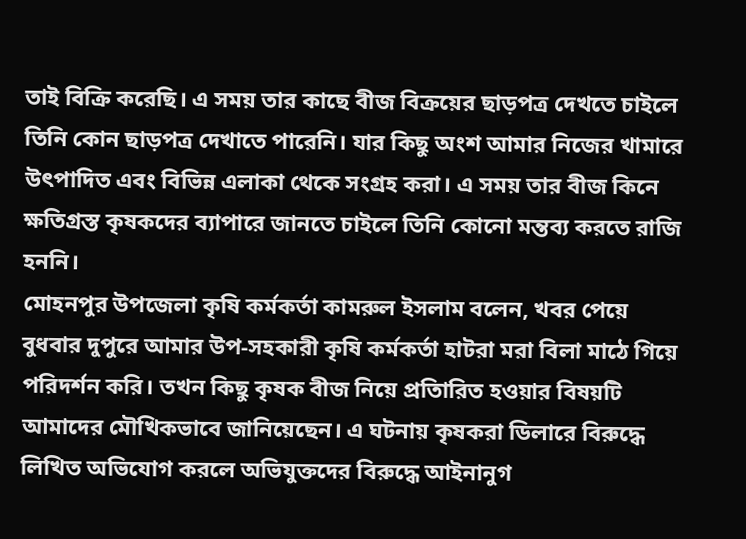তাই বিক্রি করেছি। এ সময় তার কাছে বীজ বিক্রয়ের ছাড়পত্র দেখতে চাইলে তিনি কোন ছাড়পত্র দেখাতে পারেনি। যার কিছু অংশ আমার নিজের খামারে উৎপাদিত এবং বিভিন্ন এলাকা থেকে সংগ্রহ করা। এ সময় তার বীজ কিনে ক্ষতিগ্রস্ত কৃষকদের ব্যাপারে জানতে চাইলে তিনি কোনো মন্তব্য করতে রাজি হননি।
মোহনপুর উপজেলা কৃষি কর্মকর্তা কামরুল ইসলাম বলেন, খবর পেয়ে বুধবার দুপুরে আমার উপ-সহকারী কৃষি কর্মকর্তা হাটরা মরা বিলা মাঠে গিয়ে পরিদর্শন করি। তখন কিছু কৃষক বীজ নিয়ে প্রতিারিত হওয়ার বিষয়টি আমাদের মৌখিকভাবে জানিয়েছেন। এ ঘটনায় কৃষকরা ডিলারে বিরুদ্ধে লিখিত অভিযোগ করলে অভিযুক্তদের বিরুদ্ধে আইনানুগ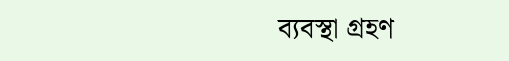ব্যবস্থা গ্রহণ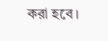করা হবে।